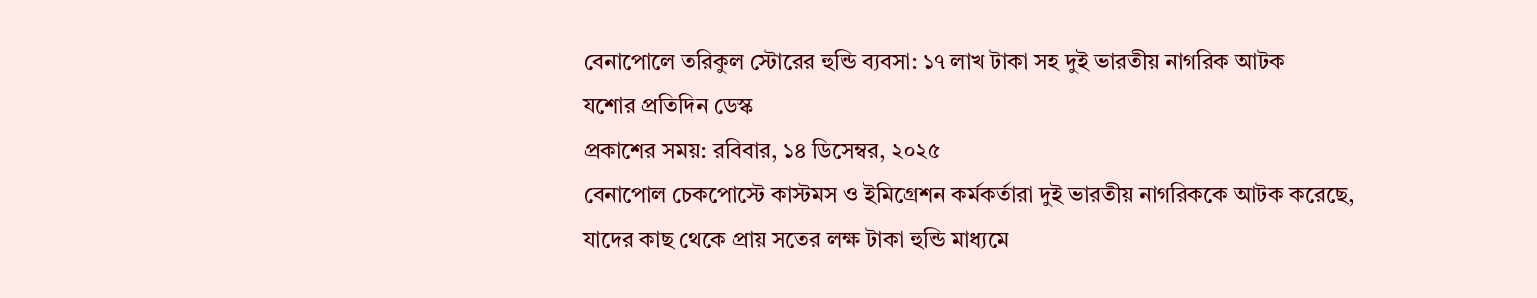বেনাপোলে তরিকুল স্টোরের হুন্ডি ব্যবসা: ১৭ লাখ টাকা সহ দুই ভারতীয় নাগরিক আটক
যশোর প্রতিদিন ডেস্ক
প্রকাশের সময়: রবিবার, ১৪ ডিসেম্বর, ২০২৫
বেনাপোল চেকপোস্টে কাস্টমস ও ইমিগ্রেশন কর্মকর্তারা দুই ভারতীয় নাগরিককে আটক করেছে, যাদের কাছ থেকে প্রায় সতের লক্ষ টাকা হুন্ডি মাধ্যমে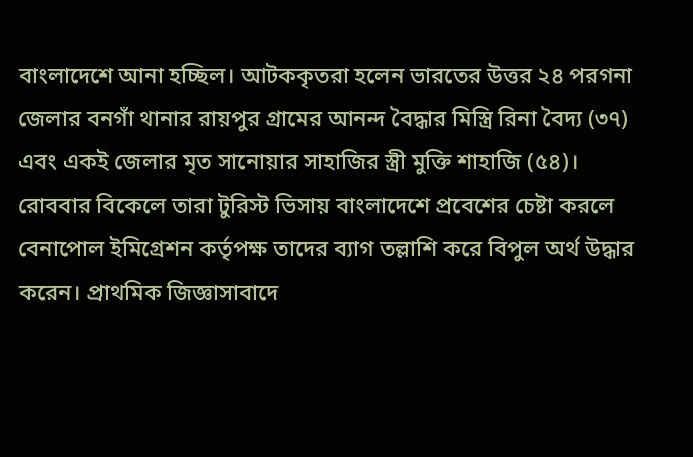বাংলাদেশে আনা হচ্ছিল। আটককৃতরা হলেন ভারতের উত্তর ২৪ পরগনা জেলার বনগাঁ থানার রায়পুর গ্রামের আনন্দ বৈদ্ধার মিস্ত্রি রিনা বৈদ্য (৩৭) এবং একই জেলার মৃত সানোয়ার সাহাজির স্ত্রী মুক্তি শাহাজি (৫৪)।
রোববার বিকেলে তারা টুরিস্ট ভিসায় বাংলাদেশে প্রবেশের চেষ্টা করলে বেনাপোল ইমিগ্রেশন কর্তৃপক্ষ তাদের ব্যাগ তল্লাশি করে বিপুল অর্থ উদ্ধার করেন। প্রাথমিক জিজ্ঞাসাবাদে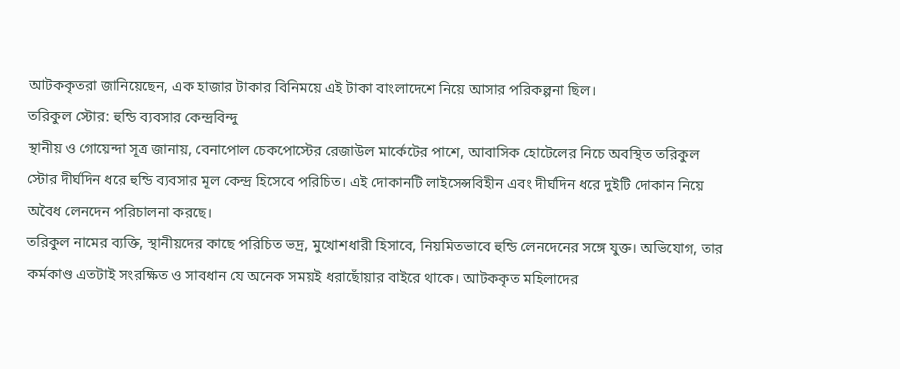আটককৃতরা জানিয়েছেন, এক হাজার টাকার বিনিময়ে এই টাকা বাংলাদেশে নিয়ে আসার পরিকল্পনা ছিল।
তরিকুল স্টোর: হুন্ডি ব্যবসার কেন্দ্রবিন্দু
স্থানীয় ও গোয়েন্দা সূত্র জানায়, বেনাপোল চেকপোস্টের রেজাউল মার্কেটের পাশে, আবাসিক হোটেলের নিচে অবস্থিত তরিকুল স্টোর দীর্ঘদিন ধরে হুন্ডি ব্যবসার মূল কেন্দ্র হিসেবে পরিচিত। এই দোকানটি লাইসেন্সবিহীন এবং দীর্ঘদিন ধরে দুইটি দোকান নিয়ে অবৈধ লেনদেন পরিচালনা করছে।
তরিকুল নামের ব্যক্তি, স্থানীয়দের কাছে পরিচিত ভদ্র, মুখোশধারী হিসাবে, নিয়মিতভাবে হুন্ডি লেনদেনের সঙ্গে যুক্ত। অভিযোগ, তার কর্মকাণ্ড এতটাই সংরক্ষিত ও সাবধান যে অনেক সময়ই ধরাছোঁয়ার বাইরে থাকে। আটককৃত মহিলাদের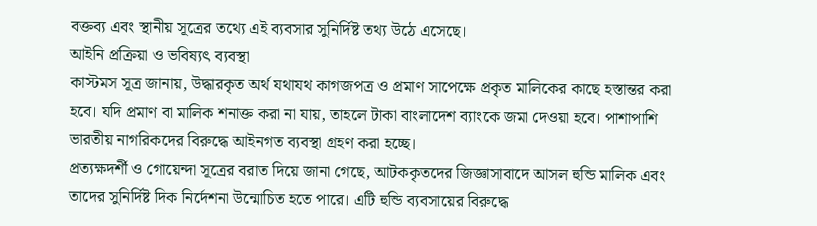বক্তব্য এবং স্থানীয় সূত্রের তথ্যে এই ব্যবসার সুনির্দিষ্ট তথ্য উঠে এসেছে।
আইনি প্রক্রিয়া ও ভবিষ্যৎ ব্যবস্থা
কাস্টমস সূত্র জানায়, উদ্ধারকৃত অর্থ যথাযথ কাগজপত্র ও প্রমাণ সাপেক্ষে প্রকৃত মালিকের কাছে হস্তান্তর করা হবে। যদি প্রমাণ বা মালিক শনাক্ত করা না যায়, তাহলে টাকা বাংলাদেশ ব্যাংকে জমা দেওয়া হবে। পাশাপাশি ভারতীয় নাগরিকদের বিরুদ্ধে আইনগত ব্যবস্থা গ্রহণ করা হচ্ছে।
প্রত্যক্ষদর্শী ও গোয়েন্দা সূত্রের বরাত দিয়ে জানা গেছে, আটককৃতদের জিজ্ঞাসাবাদে আসল হুন্ডি মালিক এবং তাদের সুনির্দিষ্ট দিক নির্দেশনা উন্মোচিত হতে পারে। এটি হুন্ডি ব্যবসায়ের বিরুদ্ধে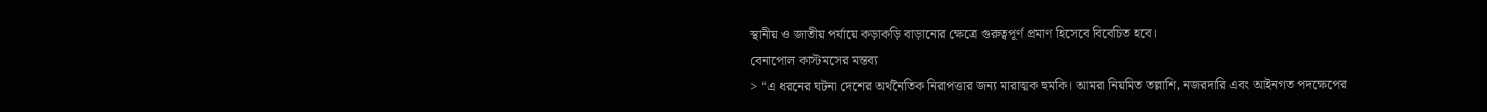স্থানীয় ও জাতীয় পর্যায়ে কড়াকড়ি বাড়ানোর ক্ষেত্রে গুরুত্বপূর্ণ প্রমাণ হিসেবে বিবেচিত হবে।
বেনাপোল কাস্টমসের মন্তব্য
> “এ ধরনের ঘটনা দেশের অর্থনৈতিক নিরাপত্তার জন্য মারাত্মক হুমকি। আমরা নিয়মিত তল্লাশি, নজরদারি এবং আইনগত পদক্ষেপের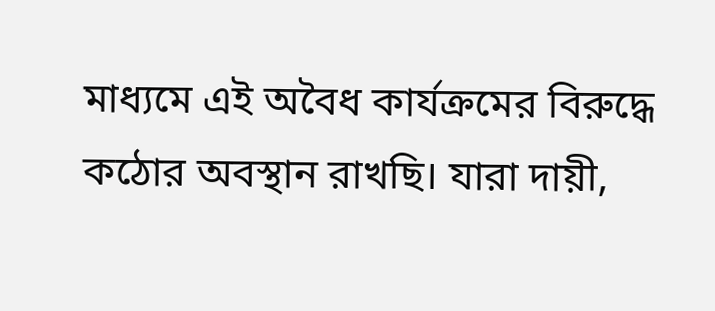মাধ্যমে এই অবৈধ কার্যক্রমের বিরুদ্ধে কঠোর অবস্থান রাখছি। যারা দায়ী,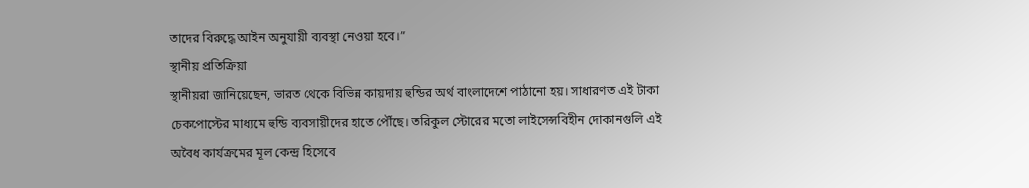তাদের বিরুদ্ধে আইন অনুযায়ী ব্যবস্থা নেওয়া হবে।”
স্থানীয় প্রতিক্রিয়া
স্থানীয়রা জানিয়েছেন, ভারত থেকে বিভিন্ন কায়দায় হুন্ডির অর্থ বাংলাদেশে পাঠানো হয়। সাধারণত এই টাকা চেকপোস্টের মাধ্যমে হুন্ডি ব্যবসায়ীদের হাতে পৌঁছে। তরিকুল স্টোরের মতো লাইসেন্সবিহীন দোকানগুলি এই অবৈধ কার্যক্রমের মূল কেন্দ্র হিসেবে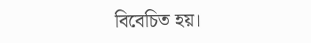বিবেচিত হয়।